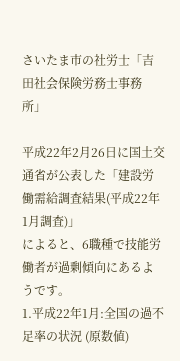さいたま市の社労士「吉田社会保険労務士事務所」

平成22年2月26日に国土交通省が公表した「建設労働需給調査結果(平成22年1月調査)」
によると、6職種で技能労働者が過剰傾向にあるようです。
1.平成22年1月:全国の過不足率の状況 (原数値)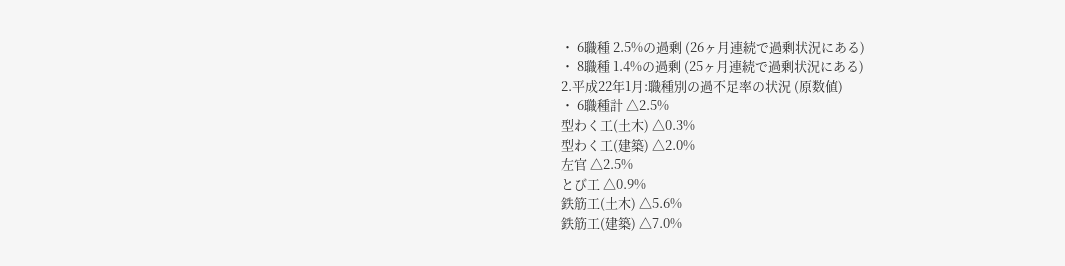・ 6職種 2.5%の過剰 (26ヶ月連続で過剰状況にある)
・ 8職種 1.4%の過剰 (25ヶ月連続で過剰状況にある)
2.平成22年1月:職種別の過不足率の状況 (原数値)
・ 6職種計 △2.5%
型わく工(土木) △0.3%
型わく工(建築) △2.0%
左官 △2.5%
とび工 △0.9%
鉄筋工(土木) △5.6%
鉄筋工(建築) △7.0%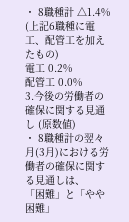・ 8職種計 △1.4%
(上記6職種に電工、配管工を加えたもの)
電工 0.2%
配管工 0.0%
3.今後の労働者の確保に関する見通し (原数値)
・ 8職種計の翌々月(3月)における労働者の確保に関する見通しは、
「困難」と「やや困難」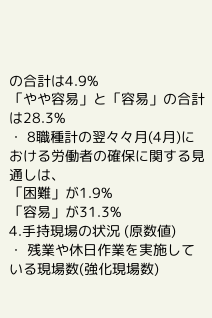の合計は4.9%
「やや容易」と「容易」の合計は28.3%
・ 8職種計の翌々々月(4月)における労働者の確保に関する見通しは、
「困難」が1.9%
「容易」が31.3%
4.手持現場の状況 (原数値)
・ 残業や休日作業を実施している現場数(強化現場数)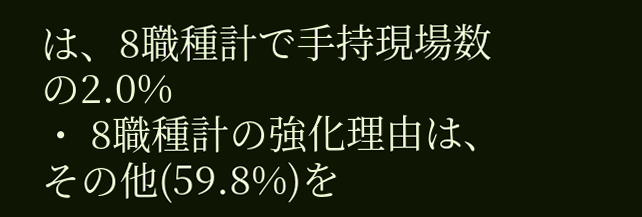は、8職種計で手持現場数の2.0%
・ 8職種計の強化理由は、その他(59.8%)を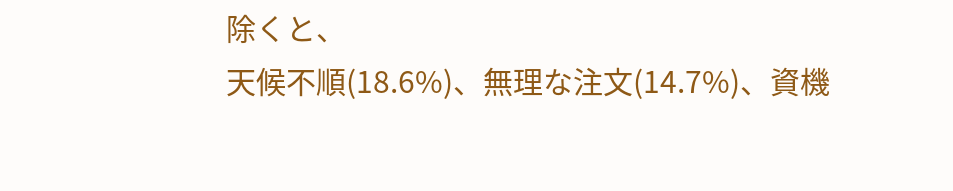除くと、
天候不順(18.6%)、無理な注文(14.7%)、資機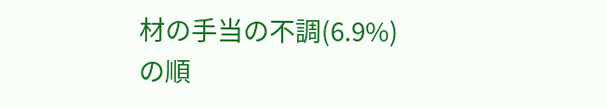材の手当の不調(6.9%)の順